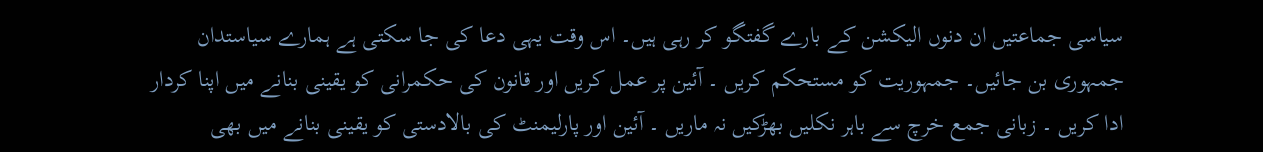سیاسی جماعتیں ان دنوں الیکشن کے بارے گفتگو کر رہی ہیں۔ اس وقت یہی دعا کی جا سکتی ہے ہمارے سیاستدان جمہوری بن جائیں۔ جمہوریت کو مستحکم کریں ۔ آئین پر عمل کریں اور قانون کی حکمرانی کو یقینی بنانے میں اپنا کردار ادا کریں ۔ زبانی جمع خرچ سے باہر نکلیں بھڑکیں نہ ماریں ۔ آئین اور پارلیمنٹ کی بالادستی کو یقینی بنانے میں بھی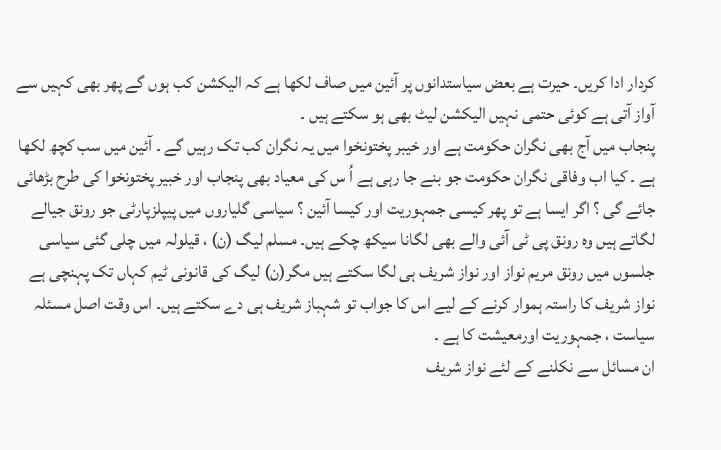کردار ادا کریں۔ حیرت ہے بعض سیاستدانوں پر آئین میں صاف لکھا ہے کہ الیکشن کب ہوں گے پھر بھی کہیں سے آواز آتی ہے کوئی حتمی نہیں الیکشن لیٹ بھی ہو سکتے ہیں ۔
پنجاب میں آج بھی نگران حکومت ہے اور خیبر پختونخوا میں یہ نگران کب تک رہیں گے ۔ آئین میں سب کچھ لکھا ہے ۔ کیا اب وفاقی نگران حکومت جو بنے جا رہی ہے اُ س کی معیاد بھی پنجاب اور خبیر پختونخوا کی طرح بڑھائی جائے گی ؟ اگر ایسا ہے تو پھر کیسی جمہوریت اور کیسا آئین ؟ سیاسی گلیاروں میں پیپلزپارٹی جو رونق جیالے لگاتے ہیں وہ رونق پی ٹی آئی والے بھی لگانا سیکھ چکے ہیں۔ مسلم لیگ (ن) ، قیلولہ میں چلی گئی سیاسی جلسوں میں رونق مریم نواز اور نواز شریف ہی لگا سکتے ہیں مگر(ن) لیگ کی قانونی ٹیم کہاں تک پہنچی ہے نواز شریف کا راستہ ہموار کرنے کے لیے اس کا جواب تو شہباز شریف ہی دے سکتے ہیں۔ اس وقت اصل مسئلہ سیاست ، جمہوریت اورمعیشت کا ہے ۔
ان مسائل سے نکلنے کے لئے نواز شریف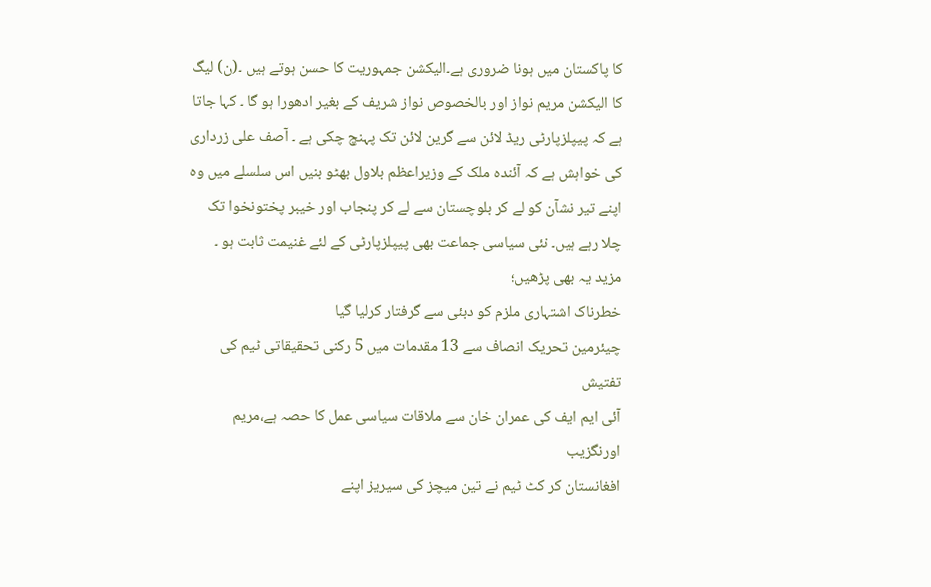کا پاکستان میں ہونا ضروری ہے۔الیکشن جمہوریت کا حسن ہوتے ہیں ۔(ن) لیگ کا الیکشن مریم نواز اور بالخصوص نواز شریف کے بغیر ادھورا ہو گا ۔ کہا جاتا ہے کہ پیپلزپارٹی ریڈ لائن سے گرین لائن تک پہنچ چکی ہے ۔ آصف علی زرداری کی خواہش ہے کہ آئندہ ملک کے وزیراعظم بلاول بھٹو بنیں اس سلسلے میں وہ اپنے تیر نشآن کو لے کر بلوچستان سے لے کر پنجاب اور خیبر پختونخوا تک چلا رہے ہیں۔ نئی سیاسی جماعت بھی پیپلزپارٹی کے لئے غنیمت ثابت ہو ۔
مزید یہ بھی پڑھیں؛
خطرناک اشتہاری ملزم کو دبئی سے گرفتار کرلیا گیا
چیئرمین تحریک انصاف سے 13 مقدمات میں 5 رکنی تحقیقاتی ٹیم کی تفتیش
آئی ایم ایف کی عمران خان سے ملاقات سیاسی عمل کا حصہ ہے،مریم اورنگزیب
افغانستان کر کٹ ٹیم نے تین میچز کی سیریز اپنے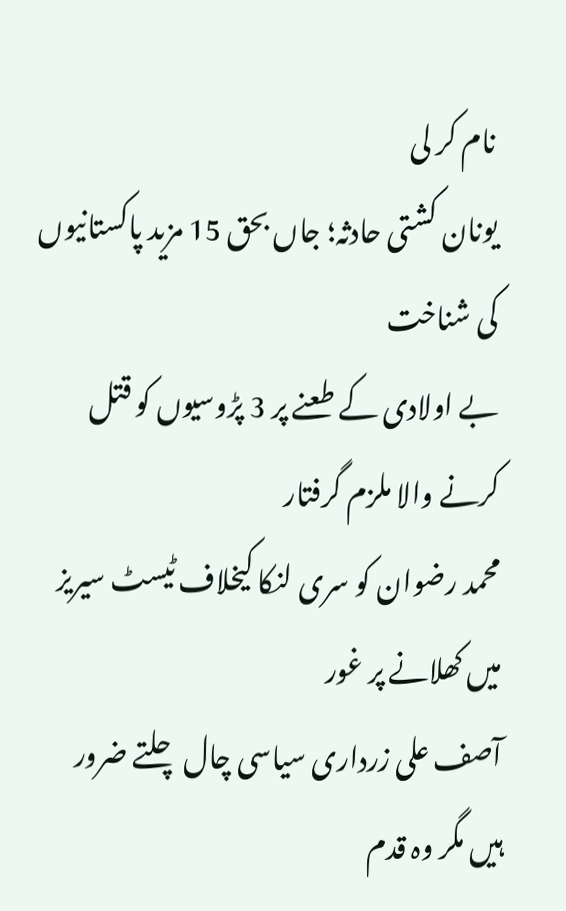نام کر لی
یونان کشتی حادثہ؛ جاں بحق 15 مزید پاکستانیوں کی شناخت
بے اولادی کے طعنے پر 3 پڑوسیوں کو قتل کرنے والا ملزم گرفتار
محمد رضوان کو سری لنکا کیخلاف ٹیسٹ سیریز میں کھلانے پر غور
آصف علی زرداری سیاسی چال چلتے ضرور ہیں مگر وہ قدم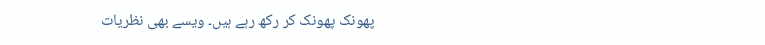پھونک پھونک کر رکھ رہے ہیں۔ ویسے بھی نظریات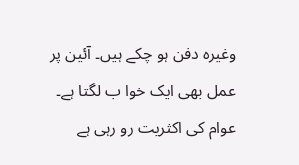وغیرہ دفن ہو چکے ہیں۔ آئین پر عمل بھی ایک خوا ب لگتا ہے۔ عوام کی اکثریت رو رہی ہے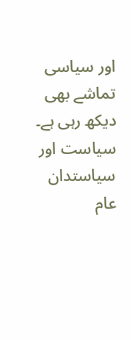اور سیاسی تماشے بھی دیکھ رہی ہے۔ سیاست اور سیاستدان عام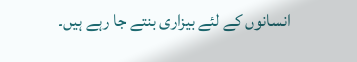انسانوں کے لئے بیزاری بنتے جا رہے ہیں۔